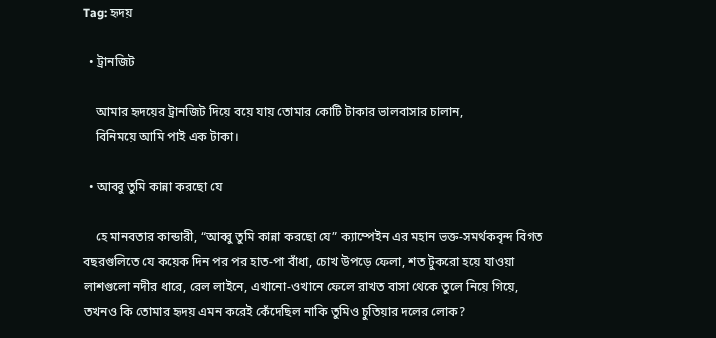Tag: হৃদয়

  • ট্রানজিট

    আমার হৃদয়ের ট্রানজিট দিয়ে বয়ে যায় তোমার কোটি টাকার ভালবাসার চালান,
    বিনিময়ে আমি পাই এক টাকা।

  • আব্বু তুমি কান্না করছো যে

    হে মানবতার কান্ডারী, “আব্বু তুমি কান্না করছো যে” ক্যাম্পেইন এর মহান ভক্ত-সমর্থকবৃন্দ বিগত বছরগুলিতে যে কয়েক দিন পর পর হাত-পা বাঁধা, চোখ উপড়ে ফেলা, শত টুকরো হয়ে যাওয়া লাশগুলো নদীর ধারে, রেল লাইনে, এখানো-ওখানে ফেলে রাখত বাসা থেকে তুলে নিয়ে গিয়ে, তখনও কি তোমার হৃদয় এমন করেই কেঁদেছিল নাকি তুমিও চুতিয়ার দলের লোক?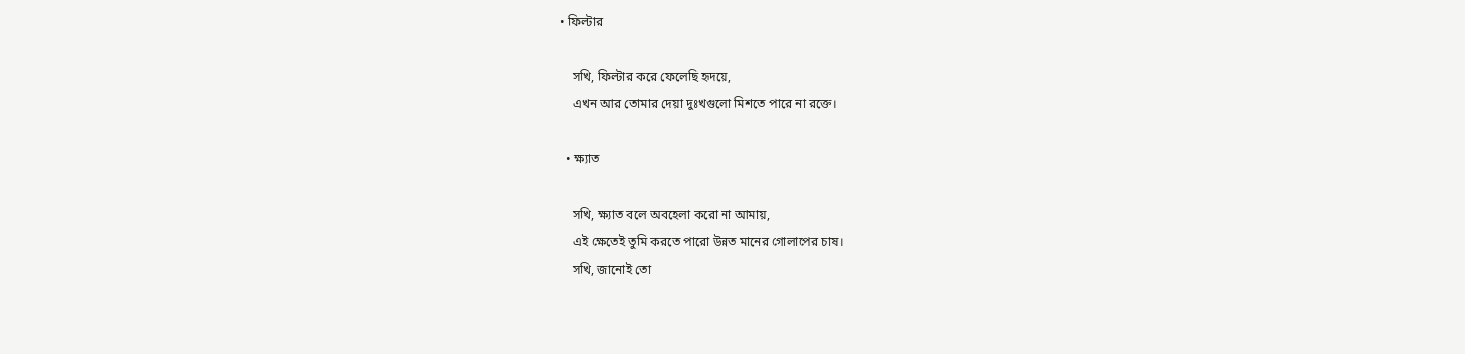• ফিল্টার

    সখি, ফিল্টার করে ফেলেছি হৃদয়ে,
    এখন আর তোমার দেয়া দুঃখগুলো মিশতে পারে না রক্তে।

  • ক্ষ্যাত

    সখি, ক্ষ্যাত বলে অবহেলা করো না আমায়,
    এই ক্ষেতেই তুমি করতে পারো উন্নত মানের গোলাপের চাষ।
    সখি, জানোই তো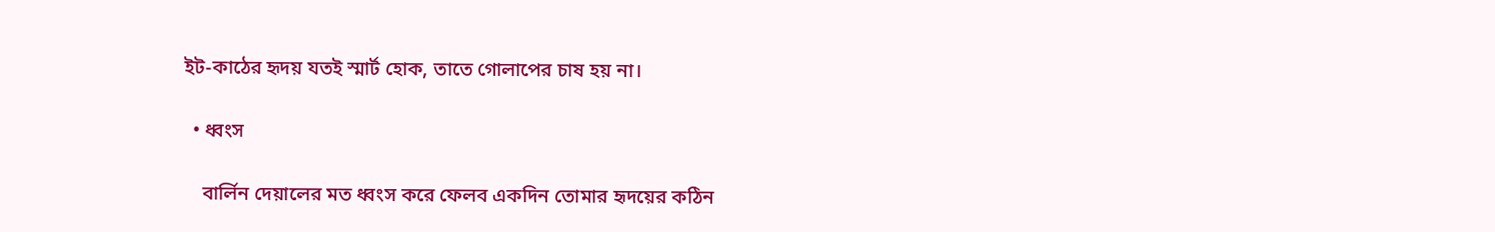ইট-কাঠের হৃদয় যতই স্মার্ট হোক, তাতে গোলাপের চাষ হয় না।

  • ধ্বংস

    বার্লিন দেয়ালের মত ধ্বংস করে ফেলব একদিন তোমার হৃদয়ের কঠিন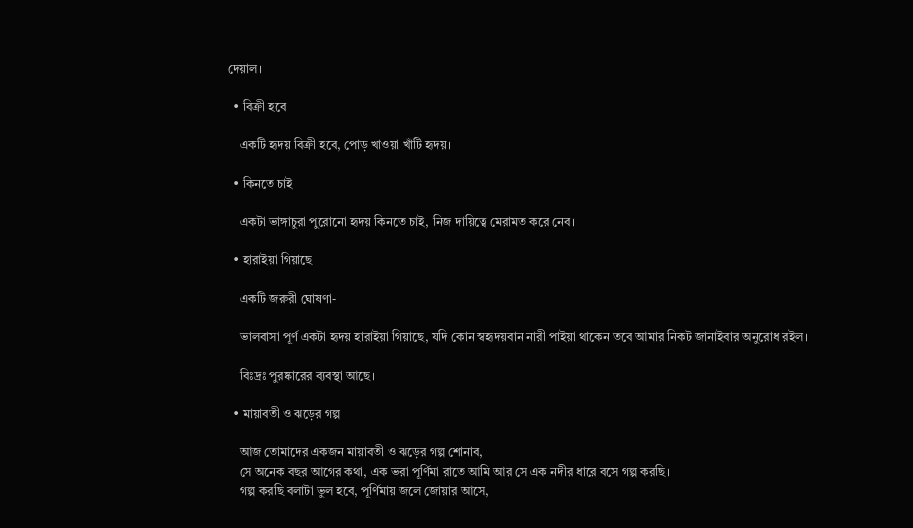দেয়াল।

  • বিক্রী হবে

    একটি হৃদয় বিক্রী হবে, পোড় খাওয়া খাঁটি হৃদয়।

  • কিনতে চাই

    একটা ভাঙ্গাচুরা পুরোনো হৃদয় কিনতে চাই, নিজ দায়িত্বে মেরামত করে নেব।

  • হারাইয়া গিয়াছে

    একটি জরুরী ঘোষণা-

    ভালবাসা পূর্ণ একটা হৃদয় হারাইয়া গিয়াছে, যদি কোন স্বহৃদয়বান নারী পাইয়া থাকেন তবে আমার নিকট জানাইবার অনুরোধ রইল।

    বিঃদ্রঃ পুরষ্কারের ব্যবস্থা আছে।

  • মায়াবতী ও ঝড়ের গল্প

    আজ তোমাদের একজন মায়াবতী ও ঝড়ের গল্প শোনাব,
    সে অনেক বছর আগের কথা, এক ভরা পূর্ণিমা রাতে আমি আর সে এক নদীর ধারে বসে গল্প করছি।
    গল্প করছি বলাটা ভুল হবে, পূর্ণিমায় জলে জোয়ার আসে,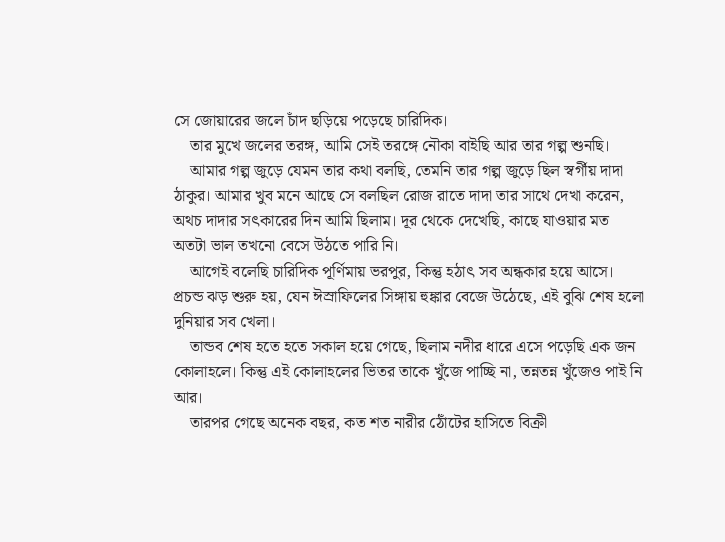সে জোয়ারের জলে চাঁদ ছড়িয়ে পড়েছে চারিদিক।
    তার মুখে জলের তরঙ্গ, আমি সেই তরঙ্গে নৌকা বাইছি আর তার গল্প শুনছি।
    আমার গল্প জুড়ে যেমন তার কথা বলছি, তেমনি তার গল্প জুড়ে ছিল স্বর্গীয় দাদা ঠাকুর। আমার খুব মনে আছে সে বলছিল রোজ রাতে দাদা তার সাথে দেখা করেন, অথচ দাদার সৎকারের দিন আমি ছিলাম। দূর থেকে দেখেছি, কাছে যাওয়ার মত অতটা ভাল তখনো বেসে উঠতে পারি নি।
    আগেই বলেছি চারিদিক পূর্ণিমায় ভরপুর, কিন্তু হঠাৎ সব অন্ধকার হয়ে আসে। প্রচন্ড ঝড় শুরু হয়, যেন ঈস্রাফিলের সিঙ্গায় হুঙ্কার বেজে উঠেছে, এই বুঝি শেষ হলো দুনিয়ার সব খেলা।
    তান্ডব শেষ হতে হতে সকাল হয়ে গেছে, ছিলাম নদীর ধারে এসে পড়েছি এক জন কোলাহলে। কিন্তু এই কোলাহলের ভিতর তাকে খুঁজে পাচ্ছি না, তন্নতন্ন খুঁজেও পাই নি আর।
    তারপর গেছে অনেক বছর, কত শত নারীর ঠোঁটের হাসিতে বিক্রী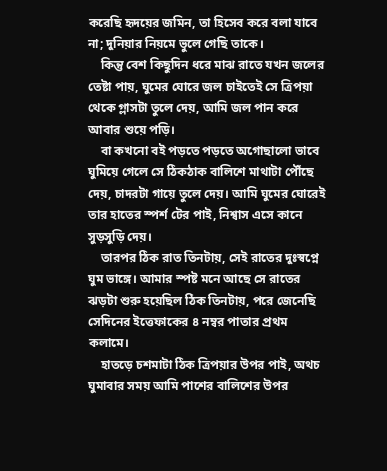করেছি হৃদয়ের জমিন, তা হিসেব করে বলা যাবে না; দুনিয়ার নিয়মে ভুলে গেছি তাকে।
    কিন্তু বেশ কিছুদিন ধরে মাঝ রাতে যখন জলের তেষ্টা পায়, ঘুমের ঘোরে জল চাইতেই সে ত্রিপয়া থেকে গ্লাসটা তুলে দেয়, আমি জল পান করে আবার শুয়ে পড়ি।
    বা কখনো বই পড়তে পড়তে অগোছালো ভাবে ঘুমিয়ে গেলে সে ঠিকঠাক বালিশে মাথাটা পৌঁছে দেয়, চাদরটা গায়ে তুলে দেয়। আমি ঘুমের ঘোরেই তার হাতের স্পর্শ টের পাই, নিশ্বাস এসে কানে সুড়সুড়ি দেয়।
    তারপর ঠিক রাত তিনটায়, সেই রাতের দুঃস্বপ্নে ঘুম ভাঙ্গে। আমার স্পষ্ট মনে আছে সে রাতের ঝড়টা শুরু হয়েছিল ঠিক তিনটায়, পরে জেনেছি সেদিনের ইত্তেফাকের ৪ নম্বর পাতার প্রথম কলামে।
    হাতড়ে চশমাটা ঠিক ত্রিপয়ার উপর পাই, অথচ ঘুমাবার সময় আমি পাশের বালিশের উপর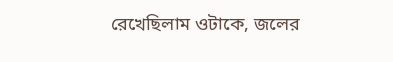রেখেছিলাম ওটাকে, জলের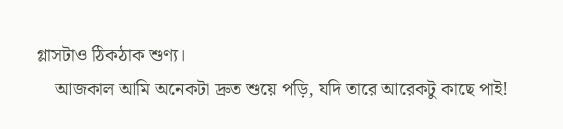গ্লাসটাও ঠিকঠাক শুণ্য।
    আজকাল আমি অনেকটা দ্রুত শুয়ে পড়ি, যদি তারে আরেকটু কাছে পাই!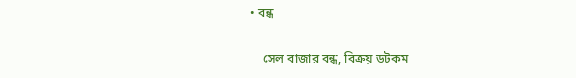• বন্ধ

    সেল বাজার বন্ধ, বিক্রয় ডটকম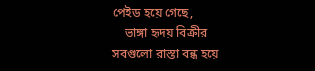পেইড হয়ে গেছে,
    ভাঙ্গা হৃদয় বিক্রীর সবগুলো রাস্তা বন্ধ হয়ে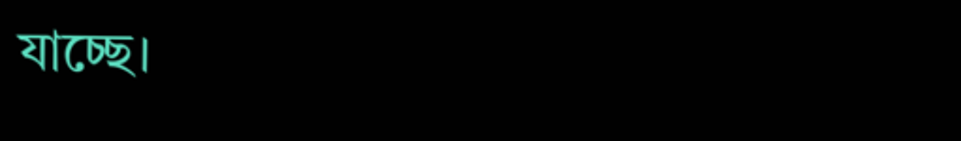যাচ্ছে।